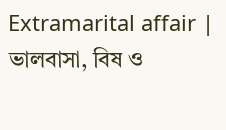Extramarital affair | ভালবাসা, বিষ ও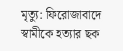মৃত্যু: ফিরোজাবাদে স্বামীকে হত্যার ছক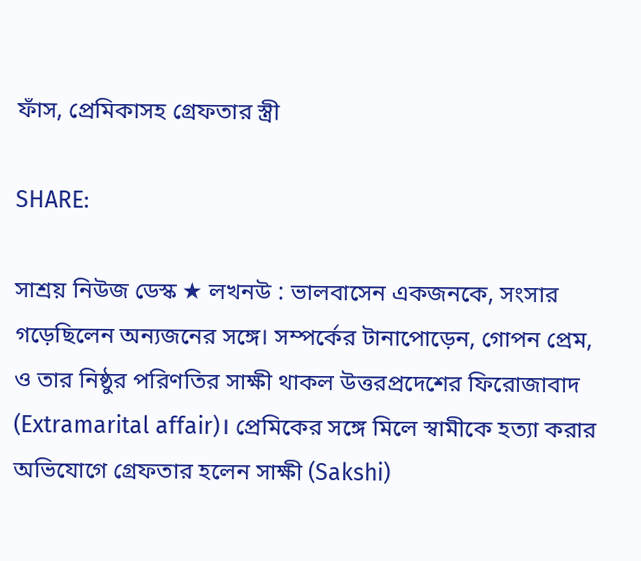ফাঁস, প্রেমিকাসহ গ্রেফতার স্ত্রী

SHARE:

সাশ্রয় নিউজ ডেস্ক ★ লখনউ : ভালবাসেন একজনকে, সংসার গড়েছিলেন অন্যজনের সঙ্গে। সম্পর্কের টানাপোড়েন, গোপন প্রেম, ও তার নিষ্ঠুর পরিণতির সাক্ষী থাকল উত্তরপ্রদেশের ফিরোজাবাদ (Extramarital affair)। প্রেমিকের সঙ্গে মিলে স্বামীকে হত্যা করার অভিযোগে গ্রেফতার হলেন সাক্ষী (Sakshi)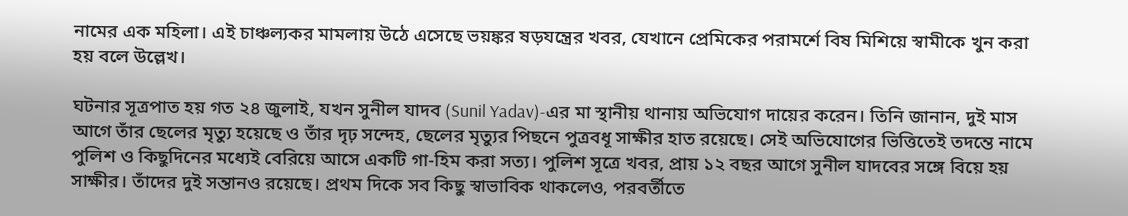নামের এক মহিলা। এই চাঞ্চল্যকর মামলায় উঠে এসেছে ভয়ঙ্কর ষড়যন্ত্রের খবর, যেখানে প্রেমিকের পরামর্শে বিষ মিশিয়ে স্বামীকে খুন করা হয় বলে উল্লেখ।

ঘটনার সূত্রপাত হয় গত ২৪ জুলাই, যখন সুনীল যাদব (Sunil Yadav)-এর মা স্থানীয় থানায় অভিযোগ দায়ের করেন। তিনি জানান, দুই মাস আগে তাঁর ছেলের মৃত্যু হয়েছে ও তাঁর দৃঢ় সন্দেহ, ছেলের মৃত্যুর পিছনে পুত্রবধূ সাক্ষীর হাত রয়েছে। সেই অভিযোগের ভিত্তিতেই তদন্তে নামে পুলিশ ও কিছুদিনের মধ্যেই বেরিয়ে আসে একটি গা-হিম করা সত্য। পুলিশ সূত্রে খবর, প্রায় ১২ বছর আগে সুনীল যাদবের সঙ্গে বিয়ে হয় সাক্ষীর। তাঁদের দুই সন্তানও রয়েছে। প্রথম দিকে সব কিছু স্বাভাবিক থাকলেও, পরবর্তীতে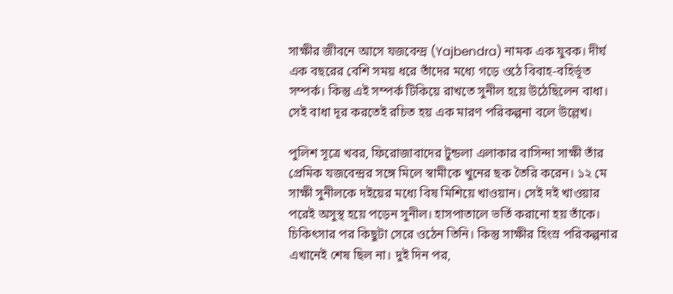সাক্ষীর জীবনে আসে যজবেন্দ্র (Yajbendra) নামক এক যুবক। দীর্ঘ এক বছরের বেশি সময় ধরে তাঁদের মধ্যে গড়ে ওঠে বিবাহ-বহির্ভূত সম্পর্ক। কিন্তু এই সম্পর্ক টিকিয়ে রাখতে সুনীল হয়ে উঠেছিলেন বাধা। সেই বাধা দূর করতেই রচিত হয় এক মারণ পরিকল্পনা বলে উল্লেখ।

পুলিশ সূত্রে খবর, ফিরোজাবাদের টুন্ডলা এলাকার বাসিন্দা সাক্ষী তাঁর প্রেমিক যজবেন্দ্রর সঙ্গে মিলে স্বামীকে খুনের ছক তৈরি করেন। ১২ মে সাক্ষী সুনীলকে দইয়ের মধ্যে বিষ মিশিয়ে খাওয়ান। সেই দই খাওয়ার পরেই অসুস্থ হয়ে পড়েন সুনীল। হাসপাতালে ভর্তি করানো হয় তাঁকে। চিকিৎসার পর কিছুটা সেরে ওঠেন তিনি। কিন্তু সাক্ষীর হিংস্র পরিকল্পনার এখানেই শেষ ছিল না। দুই দিন পর,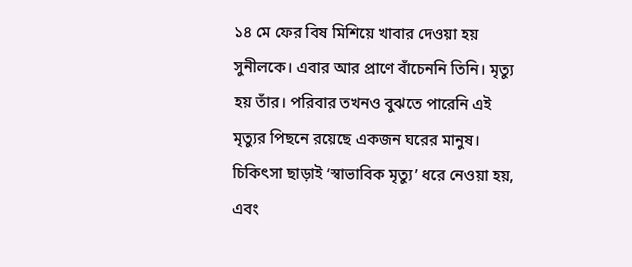১৪ মে ফের বিষ মিশিয়ে খাবার দেওয়া হয় সুনীলকে। এবার আর প্রাণে বাঁচেননি তিনি। মৃত্যু হয় তাঁর। পরিবার তখনও বুঝতে পারেনি এই মৃত্যুর পিছনে রয়েছে একজন ঘরের মানুষ। চিকিৎসা ছাড়াই ‘স্বাভাবিক মৃত্যু’ ধরে নেওয়া হয়, এবং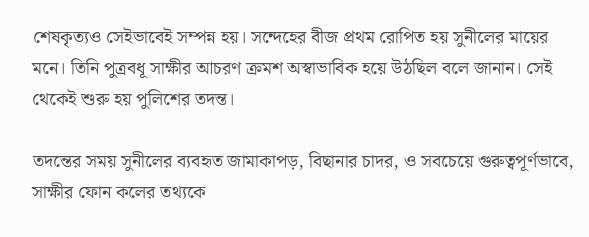শেষকৃত্যও সেইভাবেই সম্পন্ন হয়। সন্দেহের বীজ প্রথম রোপিত হয় সুনীলের মায়ের মনে। তিনি পুত্রবধূ সাক্ষীর আচরণ ক্রমশ অস্বাভাবিক হয়ে উঠছিল বলে জানান। সেই থেকেই শুরু হয় পুলিশের তদন্ত।

তদন্তের সময় সুনীলের ব্যবহৃত জামাকাপড়, বিছানার চাদর, ও সবচেয়ে গুরুত্বপূর্ণভাবে, সাক্ষীর ফোন কলের তথ্যকে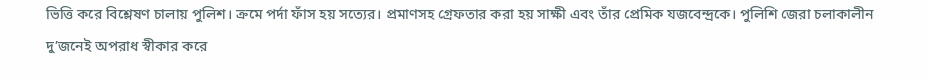ভিত্তি করে বিশ্লেষণ চালায় পুলিশ। ক্রমে পর্দা ফাঁস হয় সত্যের। প্রমাণসহ গ্রেফতার করা হয় সাক্ষী এবং তাঁর প্রেমিক যজবেন্দ্রকে। পুলিশি জেরা চলাকালীন দু’জনেই অপরাধ স্বীকার করে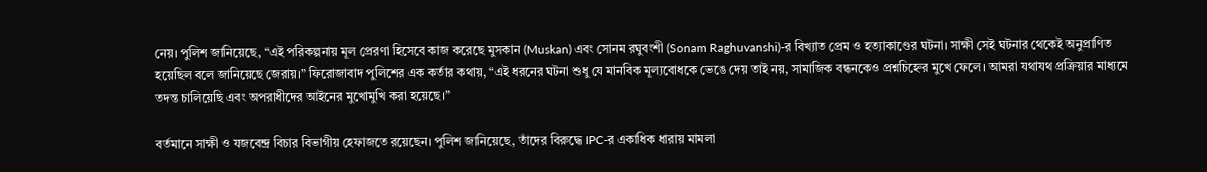নেয়। পুলিশ জানিয়েছে, “এই পরিকল্পনায় মূল প্রেরণা হিসেবে কাজ করেছে মুসকান (Muskan) এবং সোনম রঘুবংশী (Sonam Raghuvanshi)-র বিখ্যাত প্রেম ও হত্যাকাণ্ডের ঘটনা। সাক্ষী সেই ঘটনার থেকেই অনুপ্রাণিত হয়েছিল বলে জানিয়েছে জেরায়।” ফিরোজাবাদ পুলিশের এক কর্তার কথায়, “এই ধরনের ঘটনা শুধু যে মানবিক মূল্যবোধকে ভেঙে দেয় তাই নয়, সামাজিক বন্ধনকেও প্রশ্নচিহ্নের মুখে ফেলে। আমরা যথাযথ প্রক্রিয়ার মাধ্যমে তদন্ত চালিয়েছি এবং অপরাধীদের আইনের মুখোমুখি করা হয়েছে।”

বর্তমানে সাক্ষী ও যজবেন্দ্র বিচার বিভাগীয় হেফাজতে রয়েছেন। পুলিশ জানিয়েছে, তাঁদের বিরুদ্ধে IPC-র একাধিক ধারায় মামলা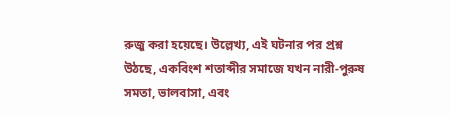রুজু করা হয়েছে। উল্লেখ্য, এই ঘটনার পর প্রশ্ন উঠছে, একবিংশ শতাব্দীর সমাজে যখন নারী-পুরুষ সমতা, ভালবাসা, এবং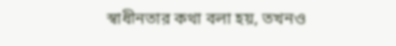স্বাধীনতার কথা বলা হয়, তখনও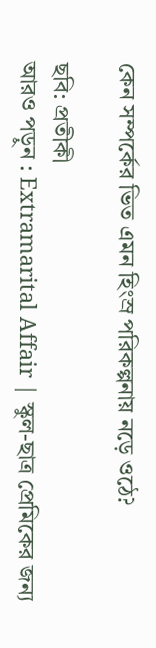কেন সম্পর্কের ভিত এমন হিংস্র পরিকল্পনায় নড়ে ওঠে?

ছবি: প্রতীকী
আরও পড়ুন : Extramarital Affair | স্কুল-ছাত্র প্রেমিকের জন্য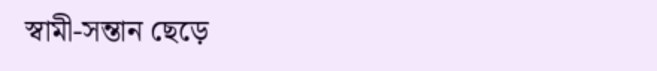স্বামী-সন্তান ছেড়ে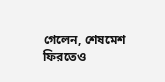গেলেন, শেষমেশ ফিরতেও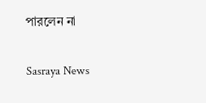পারলেন না

Sasraya News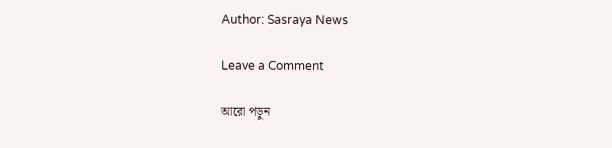Author: Sasraya News

Leave a Comment

আরো পড়ুন